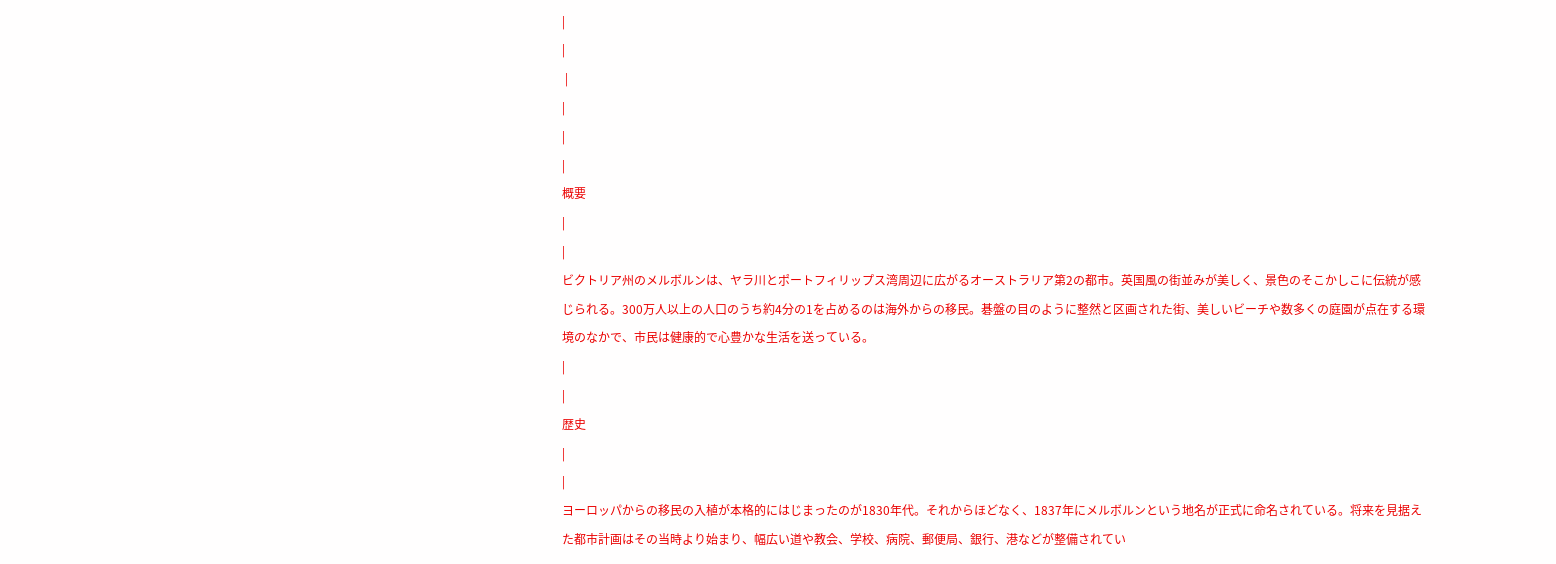|
|
 |
|
|
|
概要
|
|
ビクトリア州のメルボルンは、ヤラ川とポートフィリップス湾周辺に広がるオーストラリア第2の都市。英国風の街並みが美しく、景色のそこかしこに伝統が感じられる。300万人以上の人口のうち約4分の1を占めるのは海外からの移民。碁盤の目のように整然と区画された街、美しいビーチや数多くの庭園が点在する環境のなかで、市民は健康的で心豊かな生活を送っている。
|
|
歴史
|
|
ヨーロッパからの移民の入植が本格的にはじまったのが1830年代。それからほどなく、1837年にメルボルンという地名が正式に命名されている。将来を見据えた都市計画はその当時より始まり、幅広い道や教会、学校、病院、郵便局、銀行、港などが整備されてい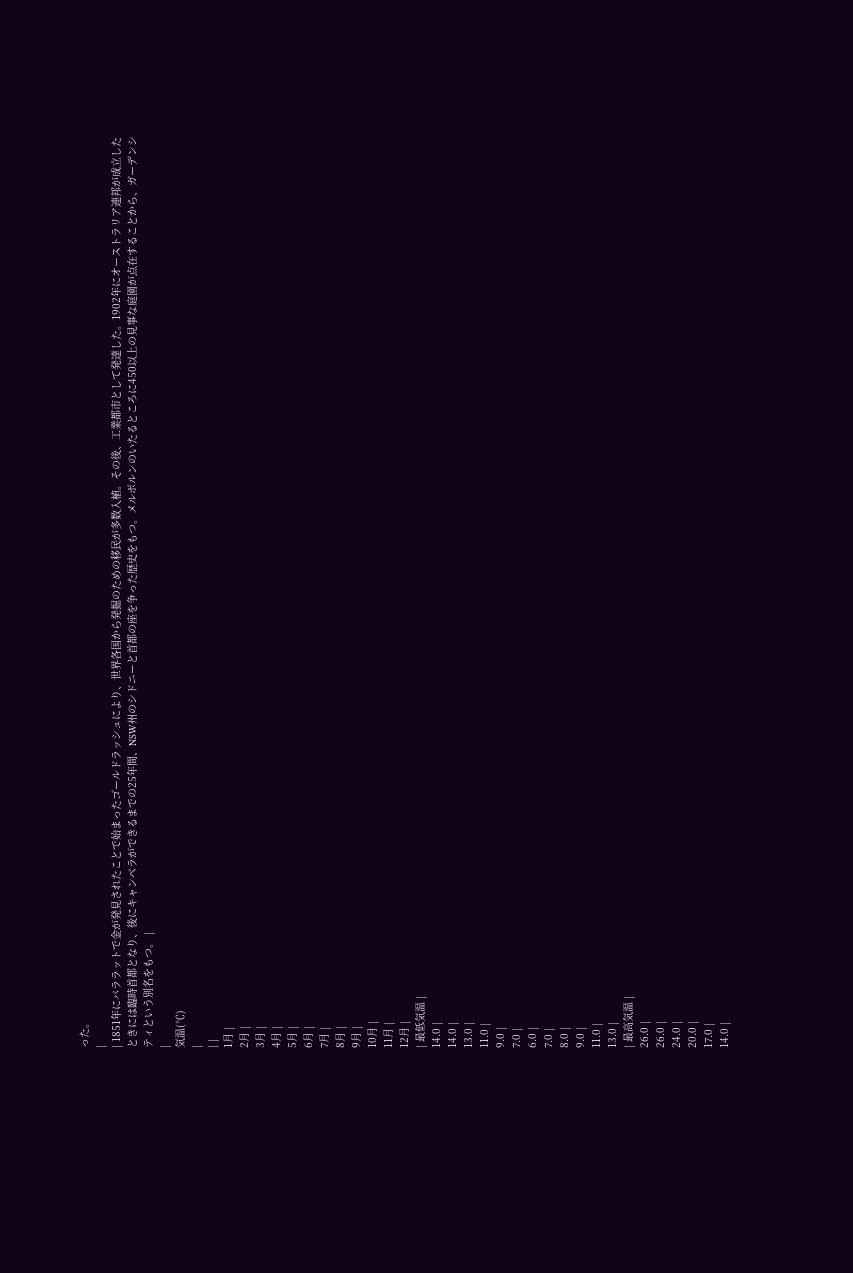った。
|
| 1851年にバララットで金が発見されたことで始まったゴールドラッシュにより、世界各国から発掘のための移民が多数入植。その後、工業都市として発達した。1902年にオーストラリア連邦が成立したときには臨時首都となり、後にキャンベラができるまでの25年間、NSW州のシドニーと首都の座を争った歴史をもつ。メルボルンのいたるところに450以上の見事な庭園が点在することから、ガーデンシティという別名をもつ。 |
|
気温(℃)
|
| |
1月 |
2月 |
3月 |
4月 |
5月 |
6月 |
7月 |
8月 |
9月 |
10月 |
11月 |
12月 |
| 最低気温 |
14.0 |
14.0 |
13.0 |
11.0 |
9.0 |
7.0 |
6.0 |
7.0 |
8.0 |
9.0 |
11.0 |
13.0 |
| 最高気温 |
26.0 |
26.0 |
24.0 |
20.0 |
17.0 |
14.0 |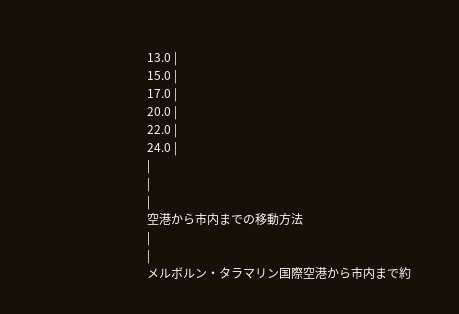13.0 |
15.0 |
17.0 |
20.0 |
22.0 |
24.0 |
|
|
|
空港から市内までの移動方法
|
|
メルボルン・タラマリン国際空港から市内まで約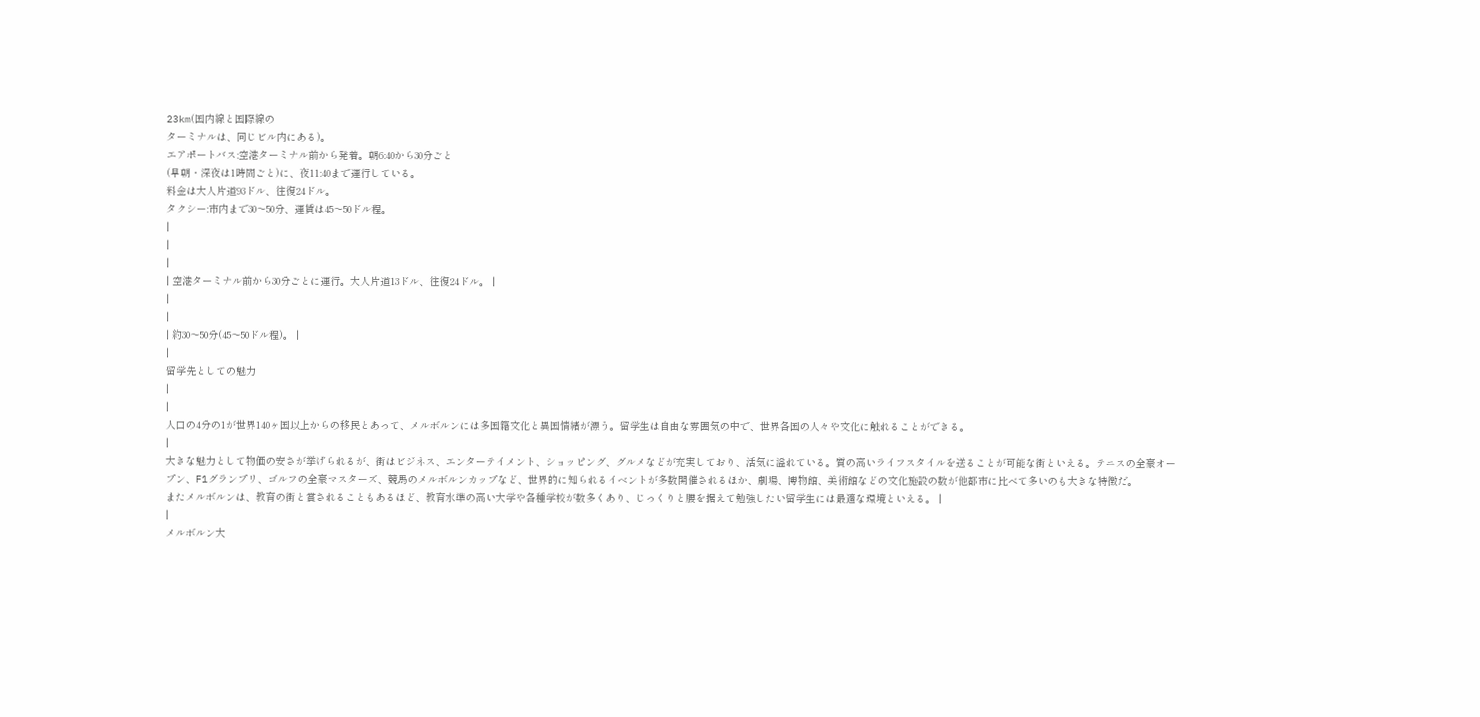23km(国内線と国際線の
ターミナルは、同じビル内にある)。
エアポートバス:空港ターミナル前から発着。朝6:40から30分ごと
(早朝・深夜は1時間ごと)に、夜11:40まで運行している。
料金は大人片道93ドル、往復24ドル。
タクシー:市内まで30〜50分、運賃は45〜50ドル程。
|
|
|
| 空港ターミナル前から30分ごとに運行。大人片道13ドル、往復24ドル。 |
|
|
| 約30〜50分(45〜50ドル程)。 |
|
留学先としての魅力
|
|
人口の4分の1が世界140ヶ国以上からの移民とあって、メルボルンには多国籍文化と異国情緒が漂う。留学生は自由な雰囲気の中で、世界各国の人々や文化に触れることができる。
|
大きな魅力として物価の安さが挙げられるが、街はビジネス、エンターテイメント、ショッピング、グルメなどが充実しており、活気に溢れている。質の高いライフスタイルを送ることが可能な街といえる。テニスの全豪オープン、F1グランプリ、ゴルフの全豪マスターズ、競馬のメルボルンカップなど、世界的に知られるイベントが多数開催されるほか、劇場、博物館、美術館などの文化施設の数が他都市に比べて多いのも大きな特徴だ。
またメルボルンは、教育の街と賞されることもあるほど、教育水準の高い大学や各種学校が数多くあり、じっくりと腰を据えて勉強したい留学生には最適な環境といえる。 |
|
メルボルン大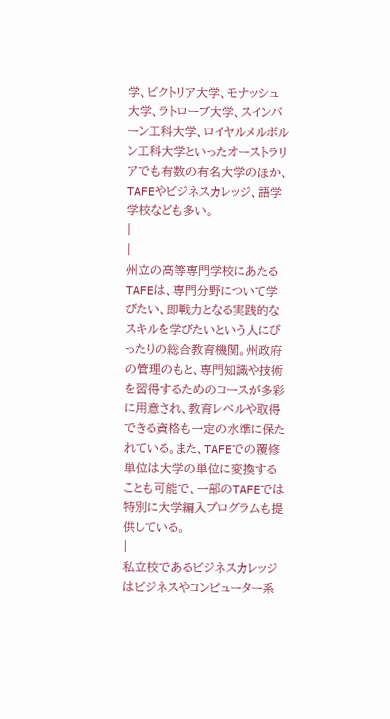学、ビクトリア大学、モナッシュ大学、ラトローブ大学、スインバーン工科大学、ロイヤルメルボルン工科大学といったオーストラリアでも有数の有名大学のほか、TAFEやビジネスカレッジ、語学学校なども多い。
|
|
州立の高等専門学校にあたるTAFEは、専門分野について学びたい、即戦力となる実践的なスキルを学びたいという人にぴったりの総合教育機関。州政府の管理のもと、専門知識や技術を習得するためのコースが多彩に用意され、教育レベルや取得できる資格も一定の水準に保たれている。また、TAFEでの覆修単位は大学の単位に変換することも可能で、一部のTAFEでは特別に大学編入プログラムも提供している。
|
私立校であるビジネスカレッジはビジネスやコンピューター系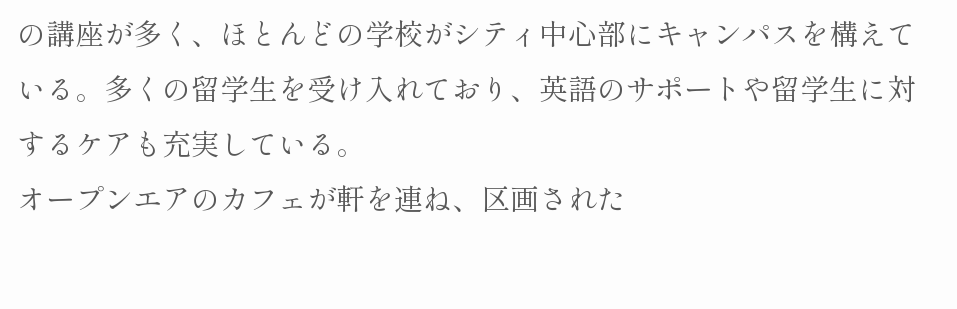の講座が多く、ほとんどの学校がシティ中心部にキャンパスを構えている。多くの留学生を受け入れており、英語のサポートや留学生に対するケアも充実している。
オープンエアのカフェが軒を連ね、区画された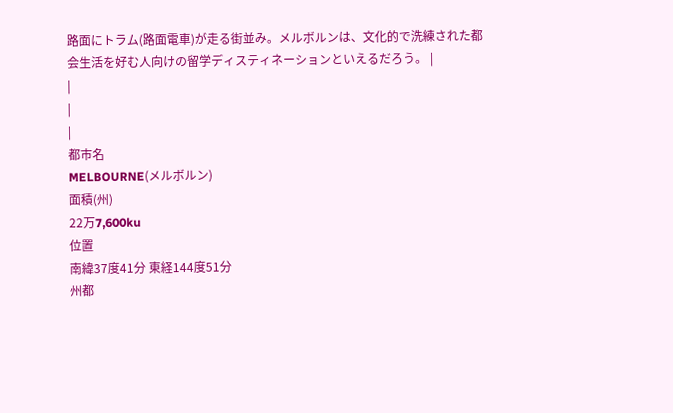路面にトラム(路面電車)が走る街並み。メルボルンは、文化的で洗練された都会生活を好む人向けの留学ディスティネーションといえるだろう。 |
|
|
|
都市名
MELBOURNE(メルボルン)
面積(州)
22万7,600ku
位置
南緯37度41分 東経144度51分
州都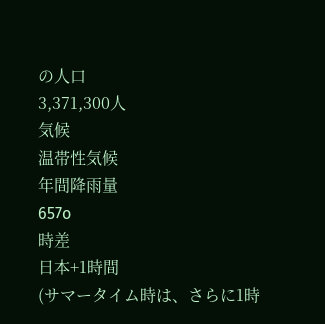の人口
3,371,300人
気候
温帯性気候
年間降雨量
657o
時差
日本+1時間
(サマータイム時は、さらに1時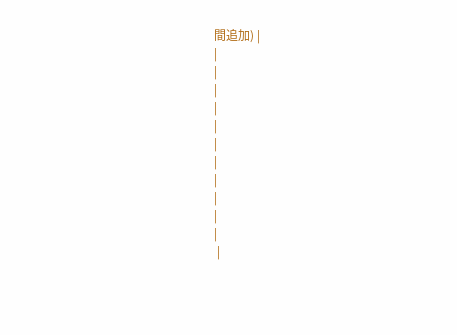間追加) |
|
|
|
|
|
|
|
|
|
|
|
 |